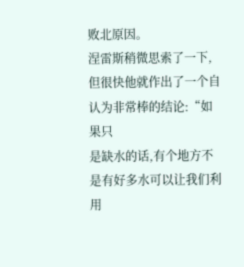败北原因。
涅雷斯稍微思索了一下,但很快他就作出了一个自认为非常棒的结论:“如果只
是缺水的话,有个地方不是有好多水可以让我们利用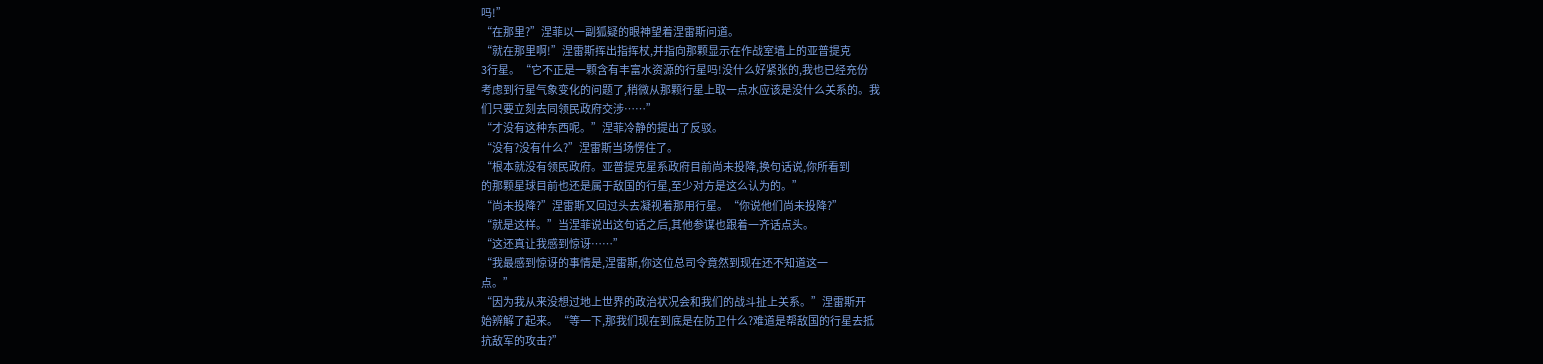吗!”
“在那里?”涅菲以一副狐疑的眼神望着涅雷斯问道。
“就在那里啊!”涅雷斯挥出指挥杖,并指向那颗显示在作战室墙上的亚普提克
3行星。“它不正是一颗含有丰富水资源的行星吗!没什么好紧张的,我也已经充份
考虑到行星气象变化的问题了,稍微从那颗行星上取一点水应该是没什么关系的。我
们只要立刻去同领民政府交涉……”
“才没有这种东西呢。”涅菲冷静的提出了反驳。
“没有?没有什么?”涅雷斯当场愣住了。
“根本就没有领民政府。亚普提克星系政府目前尚未投降,换句话说,你所看到
的那颗星球目前也还是属于敌国的行星,至少对方是这么认为的。”
“尚未投降?”涅雷斯又回过头去凝视着那用行星。“你说他们尚未投降?”
“就是这样。”当涅菲说出这句话之后,其他参谋也跟着一齐话点头。
“这还真让我感到惊讶……”
“我最感到惊讶的事情是,涅雷斯,你这位总司令竟然到现在还不知道这一
点。”
“因为我从来没想过地上世界的政治状况会和我们的战斗扯上关系。”涅雷斯开
始辨解了起来。“等一下,那我们现在到底是在防卫什么?难道是帮敌国的行星去抵
抗敌军的攻击?”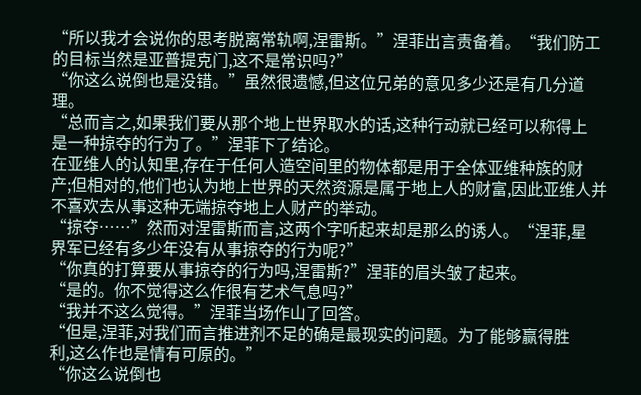“所以我才会说你的思考脱离常轨啊,涅雷斯。”涅菲出言责备着。“我们防工
的目标当然是亚普提克门,这不是常识吗?”
“你这么说倒也是没错。”虽然很遗憾,但这位兄弟的意见多少还是有几分道
理。
“总而言之,如果我们要从那个地上世界取水的话,这种行动就已经可以称得上
是一种掠夺的行为了。”涅菲下了结论。
在亚维人的认知里,存在于任何人造空间里的物体都是用于全体亚维种族的财
产;但相对的,他们也认为地上世界的天然资源是属于地上人的财富,因此亚维人并
不喜欢去从事这种无端掠夺地上人财产的举动。
“掠夺……”然而对涅雷斯而言,这两个字听起来却是那么的诱人。“涅菲,星
界军已经有多少年没有从事掠夺的行为呢?”
“你真的打算要从事掠夺的行为吗,涅雷斯?”涅菲的眉头皱了起来。
“是的。你不觉得这么作很有艺术气息吗?”
“我并不这么觉得。”涅菲当场作山了回答。
“但是,涅菲,对我们而言推进剂不足的确是最现实的问题。为了能够赢得胜
利,这么作也是情有可原的。”
“你这么说倒也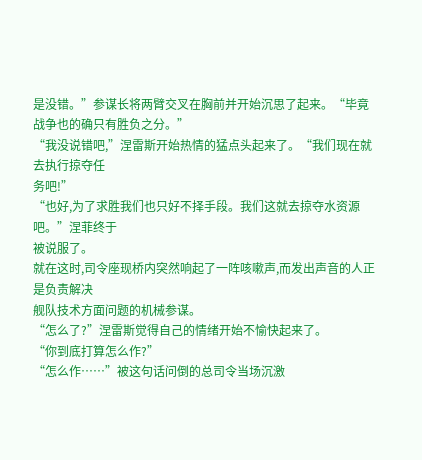是没错。”参谋长将两臂交叉在胸前并开始沉思了起来。“毕竟
战争也的确只有胜负之分。”
“我没说错吧,”涅雷斯开始热情的猛点头起来了。“我们现在就去执行掠夺任
务吧!”
“也好,为了求胜我们也只好不择手段。我们这就去掠夺水资源吧。”涅菲终于
被说服了。
就在这时,司令座现桥内突然响起了一阵咳嗽声,而发出声音的人正是负责解决
舰队技术方面问题的机械参谋。
“怎么了?”涅雷斯觉得自己的情绪开始不愉快起来了。
“你到底打算怎么作?”
“怎么作……”被这句话问倒的总司令当场沉激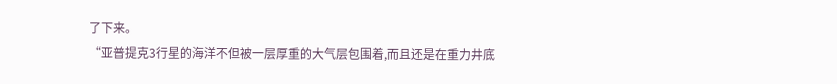了下来。
“亚普提克3行星的海洋不但被一层厚重的大气层包围着,而且还是在重力井底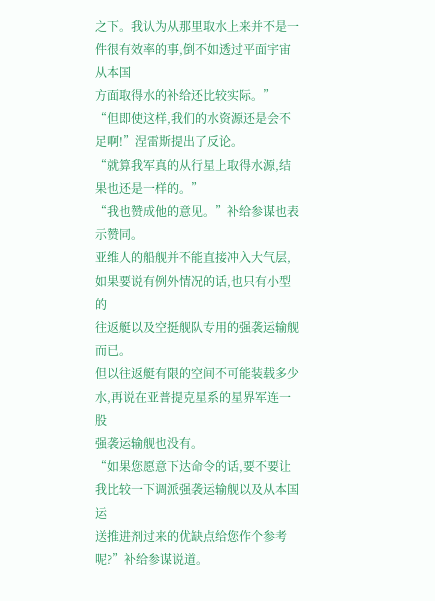之下。我认为从那里取水上来并不是一件很有效率的事,倒不如透过平面宇宙从本国
方面取得水的补给还比较实际。”
“但即使这样,我们的水资源还是会不足啊!”涅雷斯提出了反论。
“就算我军真的从行星上取得水源,结果也还是一样的。”
“我也赞成他的意见。”补给参谋也表示赞同。
亚维人的船舰并不能直接冲入大气层,如果要说有例外情况的话,也只有小型的
往返艇以及空挺舰队专用的强袭运输舰而已。
但以往返艇有限的空间不可能装载多少水,再说在亚普提克星系的星界军连一股
强袭运输舰也没有。
“如果您愿意下达命令的话,要不要让我比较一下调派强袭运输舰以及从本国运
送推进剂过来的优缺点给您作个参考呢?”补给参谋说道。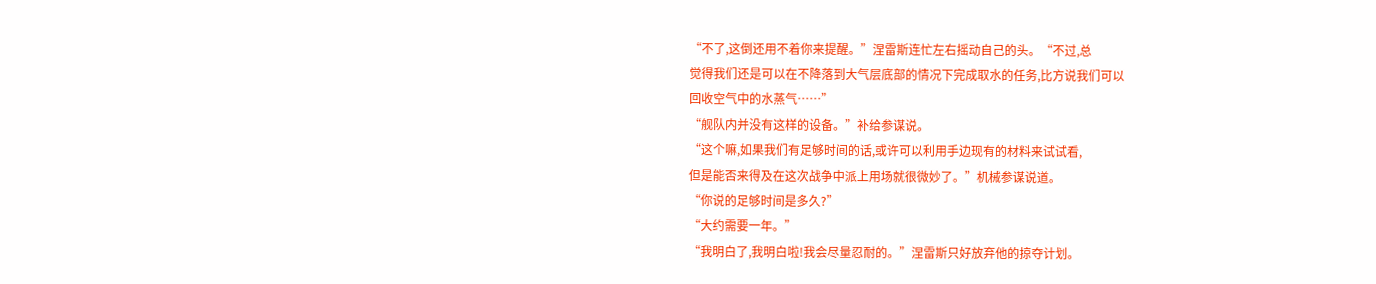“不了,这倒还用不着你来提醒。”涅雷斯连忙左右摇动自己的头。“不过,总
觉得我们还是可以在不降落到大气层底部的情况下完成取水的任务,比方说我们可以
回收空气中的水蒸气……”
“舰队内并没有这样的设备。”补给参谋说。
“这个嘛,如果我们有足够时间的话,或许可以利用手边现有的材料来试试看,
但是能否来得及在这次战争中派上用场就很微妙了。”机械参谋说道。
“你说的足够时间是多久?”
“大约需要一年。”
“我明白了,我明白啦!我会尽量忍耐的。”涅雷斯只好放弃他的掠夺计划。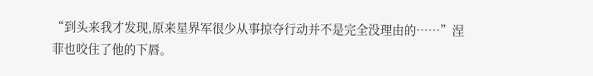“到头来我才发现,原来星界军很少从事掠夺行动并不是完全没理由的……”涅
菲也咬住了他的下唇。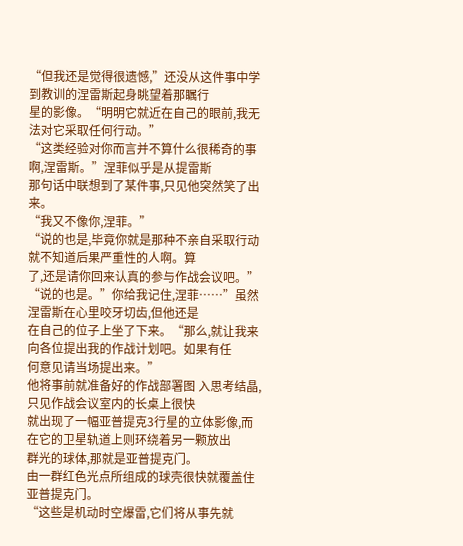“但我还是觉得很遗憾,”还没从这件事中学到教训的涅雷斯起身眺望着那瞩行
星的影像。“明明它就近在自己的眼前,我无法对它采取任何行动。”
“这类经验对你而言并不算什么很稀奇的事啊,涅雷斯。”涅菲似乎是从提雷斯
那句话中联想到了某件事,只见他突然笑了出来。
“我又不像你,涅菲。”
“说的也是,毕竟你就是那种不亲自采取行动就不知道后果严重性的人啊。算
了,还是请你回来认真的参与作战会议吧。”
“说的也是。”你给我记住,涅菲……”虽然涅雷斯在心里咬牙切齿,但他还是
在自己的位子上坐了下来。“那么,就让我来向各位提出我的作战计划吧。如果有任
何意见请当场提出来。”
他将事前就准备好的作战部署图 入思考结晶,只见作战会议室内的长桌上很快
就出现了一幅亚普提克3行星的立体影像,而在它的卫星轨道上则环绕着另一颗放出
群光的球体,那就是亚普提克门。
由一群红色光点所组成的球壳很快就覆盖住亚普提克门。
“这些是机动时空爆雷,它们将从事先就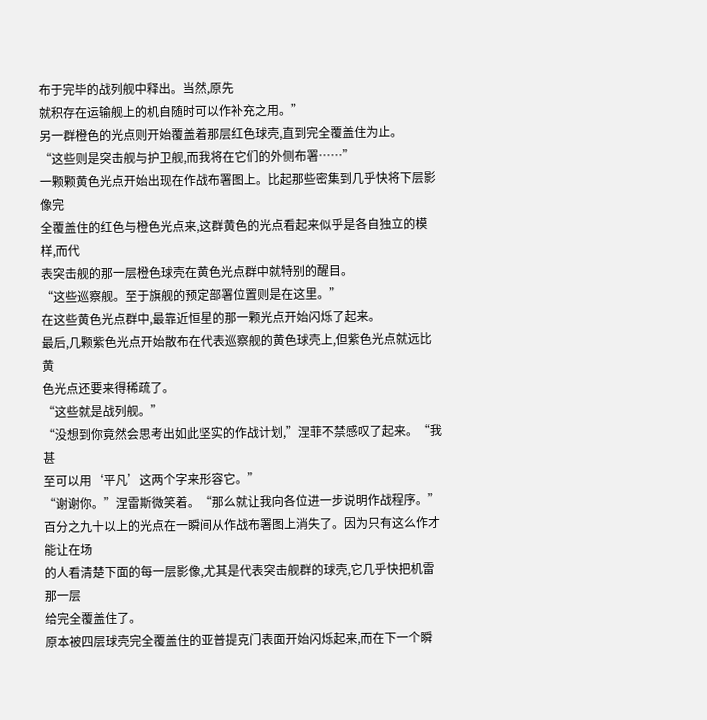布于完毕的战列舰中释出。当然,原先
就积存在运输舰上的机自随时可以作补充之用。”
另一群橙色的光点则开始覆盖着那层红色球壳,直到完全覆盖住为止。
“这些则是突击舰与护卫舰,而我将在它们的外侧布署……”
一颗颗黄色光点开始出现在作战布署图上。比起那些密集到几乎快将下层影像完
全覆盖住的红色与橙色光点来,这群黄色的光点看起来似乎是各自独立的模样,而代
表突击舰的那一层橙色球壳在黄色光点群中就特别的醒目。
“这些巡察舰。至于旗舰的预定部署位置则是在这里。”
在这些黄色光点群中,最靠近恒星的那一颗光点开始闪烁了起来。
最后,几颗紫色光点开始散布在代表巡察舰的黄色球壳上,但紫色光点就远比黄
色光点还要来得稀疏了。
“这些就是战列舰。”
“没想到你竟然会思考出如此坚实的作战计划,”涅菲不禁感叹了起来。“我甚
至可以用‘平凡’这两个字来形容它。”
“谢谢你。”涅雷斯微笑着。“那么就让我向各位进一步说明作战程序。”
百分之九十以上的光点在一瞬间从作战布署图上消失了。因为只有这么作才能让在场
的人看清楚下面的每一层影像,尤其是代表突击舰群的球壳,它几乎快把机雷那一层
给完全覆盖住了。
原本被四层球壳完全覆盖住的亚普提克门表面开始闪烁起来,而在下一个瞬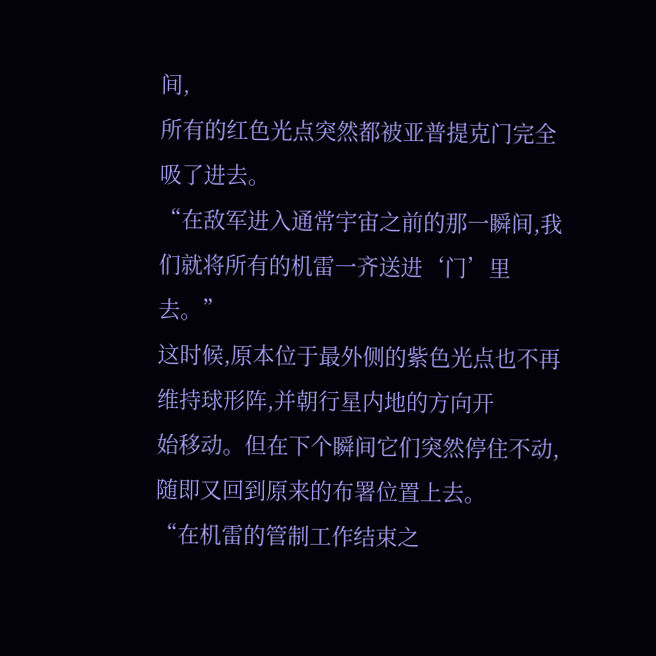间,
所有的红色光点突然都被亚普提克门完全吸了进去。
“在敌军进入通常宇宙之前的那一瞬间,我们就将所有的机雷一齐送进‘门’里
去。”
这时候,原本位于最外侧的紫色光点也不再维持球形阵,并朝行星内地的方向开
始移动。但在下个瞬间它们突然停住不动,随即又回到原来的布署位置上去。
“在机雷的管制工作结束之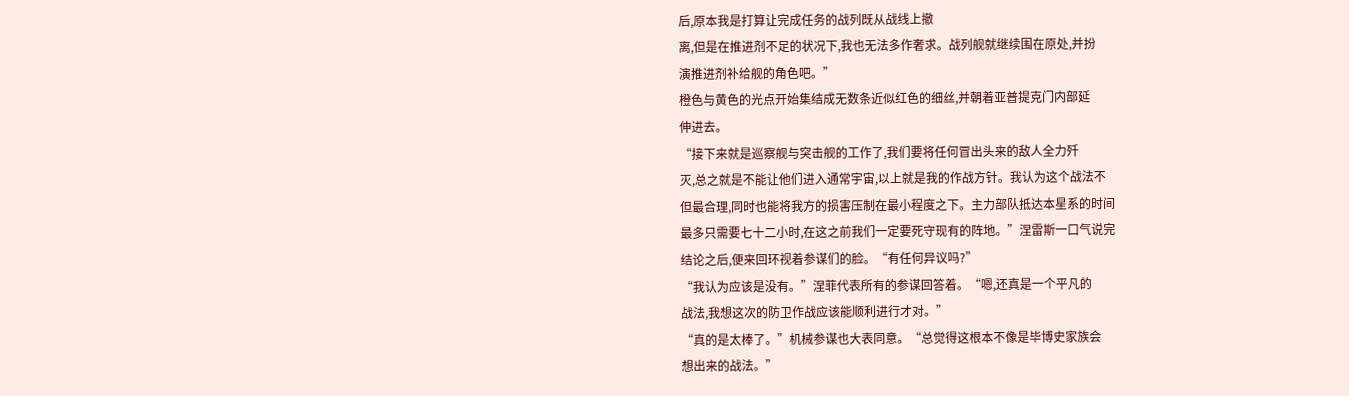后,原本我是打算让完成任务的战列既从战线上撤
离,但是在推进剂不足的状况下,我也无法多作奢求。战列舰就继续围在原处,并扮
演推进剂补给舰的角色吧。”
橙色与黄色的光点开始集结成无数条近似红色的细丝,并朝着亚普提克门内部延
伸进去。
“接下来就是巡察舰与突击舰的工作了,我们要将任何冒出头来的敌人全力歼
灭,总之就是不能让他们进入通常宇宙,以上就是我的作战方针。我认为这个战法不
但最合理,同时也能将我方的损害压制在最小程度之下。主力部队抵达本星系的时间
最多只需要七十二小时,在这之前我们一定要死守现有的阵地。”涅雷斯一口气说完
结论之后,便来回环视着参谋们的脸。“有任何异议吗?”
“我认为应该是没有。”涅菲代表所有的参谋回答着。“嗯,还真是一个平凡的
战法,我想这次的防卫作战应该能顺利进行才对。”
“真的是太棒了。”机械参谋也大表同意。“总觉得这根本不像是毕博史家族会
想出来的战法。”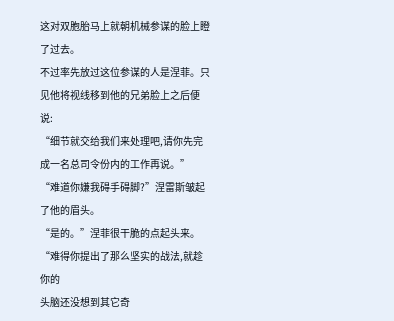这对双胞胎马上就朝机械参谋的脸上瞪了过去。
不过率先放过这位参谋的人是涅菲。只见他将视线移到他的兄弟脸上之后便说:
“细节就交给我们来处理吧,请你先完成一名总司令份内的工作再说。”
“难道你嫌我碍手碍脚?”涅雷斯皱起了他的眉头。
“是的。”涅菲很干脆的点起头来。“难得你提出了那么坚实的战法,就趁你的
头脑还没想到其它奇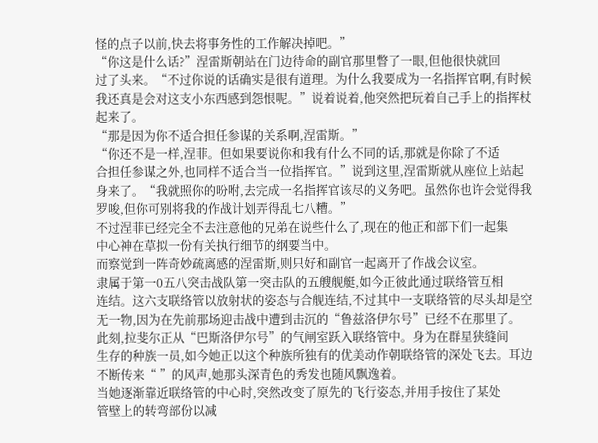怪的点子以前,快去将事务性的工作解决掉吧。”
“你这是什么话?”涅雷斯朝站在门边待命的副官那里瞥了一眼,但他很快就回
过了头来。“不过你说的话确实是很有道理。为什么我要成为一名指挥官啊,有时候
我还真是会对这支小东西感到怨恨呢。”说着说着,他突然把玩着自己手上的指挥杖
起来了。
“那是因为你不适合担任参谋的关系啊,涅雷斯。”
“你还不是一样,涅菲。但如果要说你和我有什么不同的话,那就是你除了不适
合担任参谋之外,也同样不适合当一位指挥官。”说到这里,涅雷斯就从座位上站起
身来了。“我就照你的吩咐,去完成一名指挥官该尽的义务吧。虽然你也许会觉得我
罗唆,但你可别将我的作战计划弄得乱七八糟。”
不过涅菲已经完全不去注意他的兄弟在说些什么了,现在的他正和部下们一起集
中心神在草拟一份有关执行细节的纲要当中。
而察觉到一阵奇妙疏离感的涅雷斯,则只好和副官一起离开了作战会议室。
隶属于第一0五八突击战队第一突击队的五艘舰艇,如今正彼此通过联络管互相
连结。这六支联络管以放射状的姿态与合舰连结,不过其中一支联络管的尽头却是空
无一物,因为在先前那场迎击战中遭到击沉的“鲁兹洛伊尔号”已经不在那里了。
此刻,拉斐尔正从“巴斯洛伊尔号”的气闸室跃入联络管中。身为在群星狭缝间
生存的种族一员,如今她正以这个种族所独有的优美动作朝联络管的深处飞去。耳边
不断传来“ ”的风声,她那头深青色的秀发也随风飘逸着。
当她逐渐靠近联络管的中心时,突然改变了原先的飞行姿态,并用手按住了某处
管壁上的转弯部份以减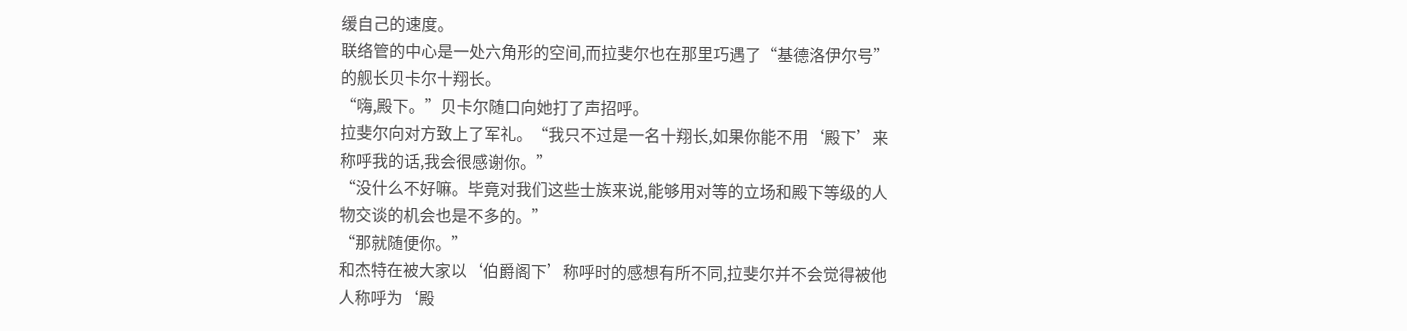缓自己的速度。
联络管的中心是一处六角形的空间,而拉斐尔也在那里巧遇了“基德洛伊尔号”
的舰长贝卡尔十翔长。
“嗨,殿下。”贝卡尔随口向她打了声招呼。
拉斐尔向对方致上了军礼。“我只不过是一名十翔长,如果你能不用‘殿下’来
称呼我的话,我会很感谢你。”
“没什么不好嘛。毕竟对我们这些士族来说,能够用对等的立场和殿下等级的人
物交谈的机会也是不多的。”
“那就随便你。”
和杰特在被大家以‘伯爵阁下’称呼时的感想有所不同,拉斐尔并不会觉得被他
人称呼为‘殿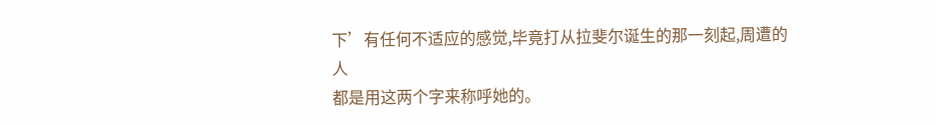下’有任何不适应的感觉,毕竟打从拉斐尔诞生的那一刻起,周遭的人
都是用这两个字来称呼她的。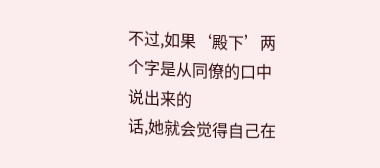不过,如果‘殿下’两个字是从同僚的口中说出来的
话,她就会觉得自己在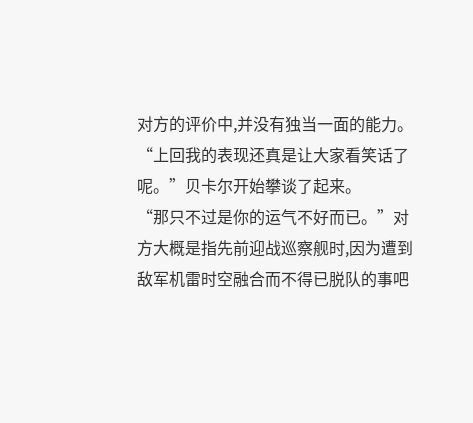对方的评价中,并没有独当一面的能力。
“上回我的表现还真是让大家看笑话了呢。”贝卡尔开始攀谈了起来。
“那只不过是你的运气不好而已。”对方大概是指先前迎战巡察舰时,因为遭到
敌军机雷时空融合而不得已脱队的事吧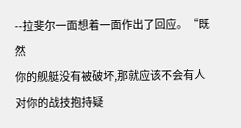--拉斐尔一面想着一面作出了回应。“既然
你的舰艇没有被破坏,那就应该不会有人对你的战技抱持疑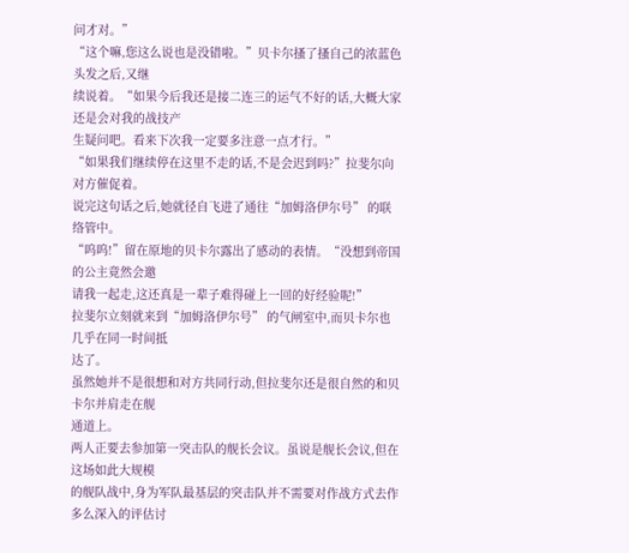问才对。”
“这个嘛,您这么说也是没错啦。”贝卡尔搔了搔自己的浓蓝色头发之后,又继
续说着。“如果今后我还是接二连三的运气不好的话,大概大家还是会对我的战技产
生疑问吧。看来下次我一定要多注意一点才行。”
“如果我们继续停在这里不走的话,不是会迟到吗?”拉斐尔向对方催促着。
说完这句话之后,她就径自飞进了通往“加姆洛伊尔号” 的联络管中。
“呜呜!”留在原地的贝卡尔露出了感动的表情。“没想到帝国的公主竟然会邀
请我一起走,这还真是一辈子难得碰上一回的好经验呢!”
拉斐尔立刻就来到“加姆洛伊尔号” 的气闸室中,而贝卡尔也几乎在同一时间抵
达了。
虽然她并不是很想和对方共同行动,但拉斐尔还是很自然的和贝卡尔并肩走在舰
通道上。
两人正要去参加第一突击队的舰长会议。虽说是舰长会议,但在这场如此大规模
的舰队战中,身为军队最基层的突击队并不需要对作战方式去作多么深入的评估讨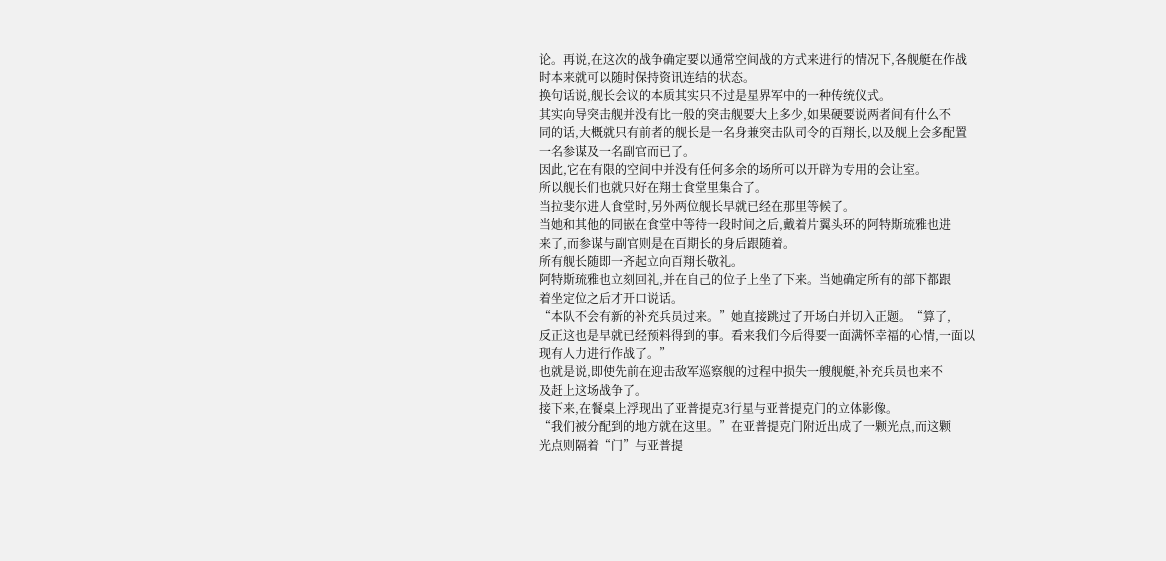论。再说,在这次的战争确定要以通常空间战的方式来进行的情况下,各舰艇在作战
时本来就可以随时保持资讯连结的状态。
换句话说,舰长会议的本质其实只不过是星界军中的一种传统仪式。
其实向导突击舰并没有比一般的突击舰要大上多少,如果硬要说两者间有什么不
同的话,大概就只有前者的舰长是一名身兼突击队司令的百翔长,以及舰上会多配置
一名参谋及一名副官而已了。
因此,它在有限的空间中并没有任何多余的场所可以开辟为专用的会让室。
所以舰长们也就只好在翔士食堂里集合了。
当拉斐尔进人食堂时,另外两位舰长早就已经在那里等候了。
当她和其他的同嵌在食堂中等待一段时间之后,戴着片翼头环的阿特斯琉雅也进
来了,而参谋与副官则是在百期长的身后跟随着。
所有舰长随即一齐起立向百翔长敬礼。
阿特斯琉雅也立刻回礼,并在自己的位子上坐了下来。当她确定所有的部下都跟
着坐定位之后才开口说话。
“本队不会有新的补充兵员过来。”她直接跳过了开场白并切入正题。“算了,
反正这也是早就已经预料得到的事。看来我们今后得要一面满怀幸福的心情,一面以
现有人力进行作战了。”
也就是说,即使先前在迎击敌军巡察舰的过程中损失一艘舰艇,补充兵员也来不
及赶上这场战争了。
接下来,在餐桌上浮现出了亚普提克3行星与亚普提克门的立体影像。
“我们被分配到的地方就在这里。”在亚普提克门附近出成了一颗光点,而这颗
光点则隔着“门”与亚普提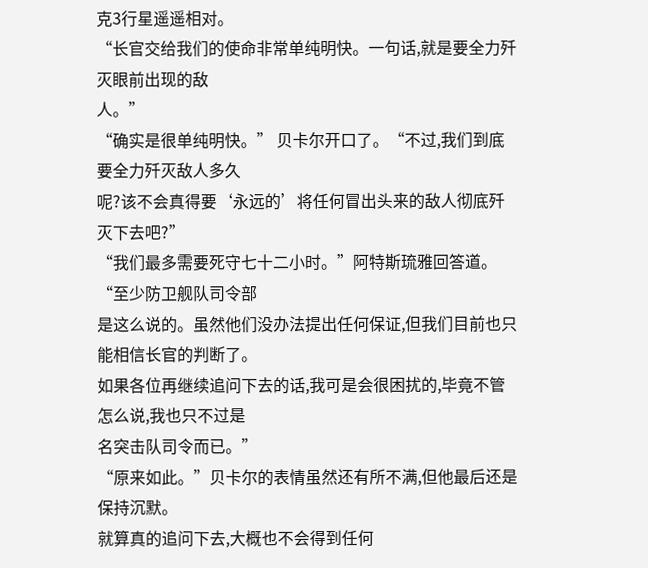克3行星遥遥相对。
“长官交给我们的使命非常单纯明快。一句话,就是要全力歼灭眼前出现的敌
人。”
“确实是很单纯明快。” 贝卡尔开口了。“不过,我们到底要全力歼灭敌人多久
呢?该不会真得要‘永远的’将任何冒出头来的敌人彻底歼灭下去吧?”
“我们最多需要死守七十二小时。”阿特斯琉雅回答道。“至少防卫舰队司令部
是这么说的。虽然他们没办法提出任何保证,但我们目前也只能相信长官的判断了。
如果各位再继续追问下去的话,我可是会很困扰的,毕竟不管怎么说,我也只不过是
名突击队司令而已。”
“原来如此。”贝卡尔的表情虽然还有所不满,但他最后还是保持沉默。
就算真的追问下去,大概也不会得到任何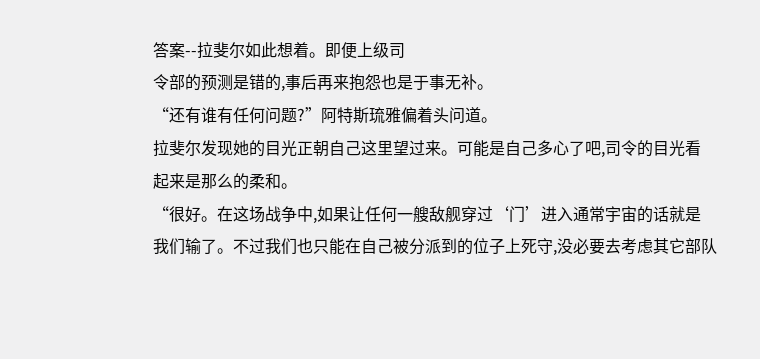答案--拉斐尔如此想着。即便上级司
令部的预测是错的,事后再来抱怨也是于事无补。
“还有谁有任何问题?”阿特斯琉雅偏着头问道。
拉斐尔发现她的目光正朝自己这里望过来。可能是自己多心了吧,司令的目光看
起来是那么的柔和。
“很好。在这场战争中,如果让任何一艘敌舰穿过‘门’进入通常宇宙的话就是
我们输了。不过我们也只能在自己被分派到的位子上死守,没必要去考虑其它部队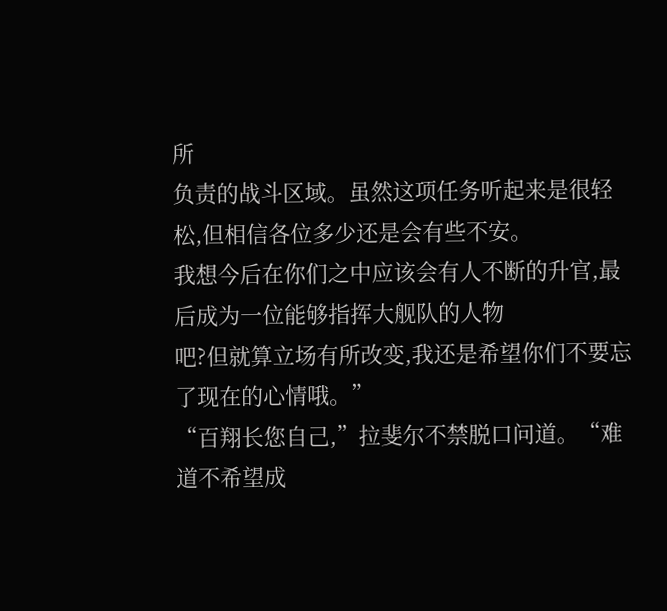所
负责的战斗区域。虽然这项任务听起来是很轻松,但相信各位多少还是会有些不安。
我想今后在你们之中应该会有人不断的升官,最后成为一位能够指挥大舰队的人物
吧?但就算立场有所改变,我还是希望你们不要忘了现在的心情哦。”
“百翔长您自己,”拉斐尔不禁脱口问道。“难道不希望成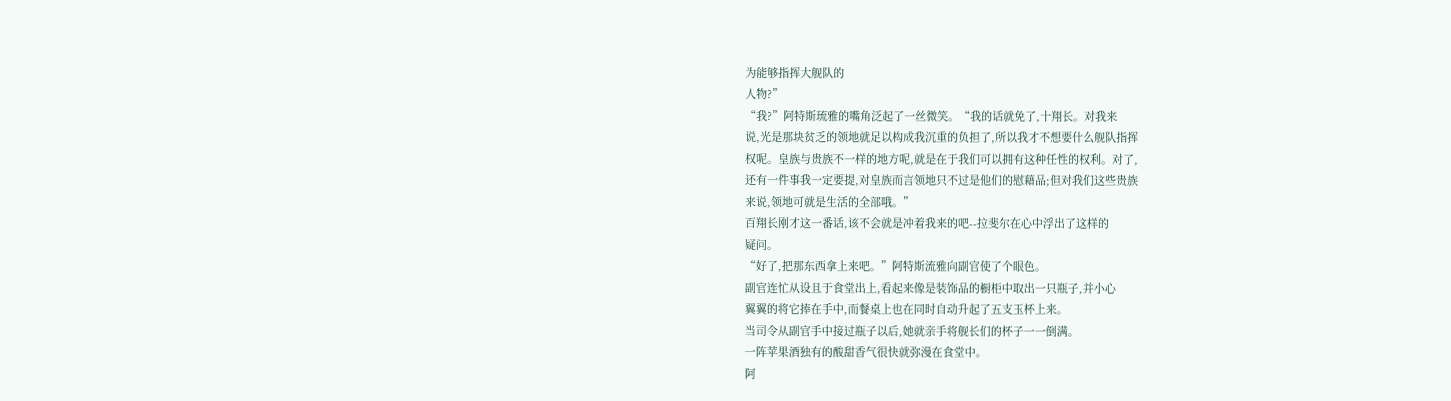为能够指挥大舰队的
人物?”
“我?”阿特斯琉雅的嘴角泛起了一丝微笑。“我的话就免了,十翔长。对我来
说,光是那块贫乏的领地就足以构成我沉重的负担了,所以我才不想要什么舰队指挥
权呢。皇族与贵族不一样的地方呢,就是在于我们可以拥有这种任性的权利。对了,
还有一件事我一定要提,对皇族而言领地只不过是他们的慰藉品;但对我们这些贵族
来说,领地可就是生活的全部哦。”
百翔长刚才这一番话,该不会就是冲着我来的吧--拉斐尔在心中浮出了这样的
疑问。
“好了,把那东西拿上来吧。”阿特斯流雅向副官使了个眼色。
副官连忙从设且于食堂出上,看起来像是装饰品的橱柜中取出一只瓶子,并小心
翼翼的将它捧在手中,而餐桌上也在同时自动升起了五支玉杯上来。
当司令从副官手中接过瓶子以后,她就亲手将舰长们的杯子一一倒满。
一阵苹果酒独有的酸甜香气很快就弥漫在食堂中。
阿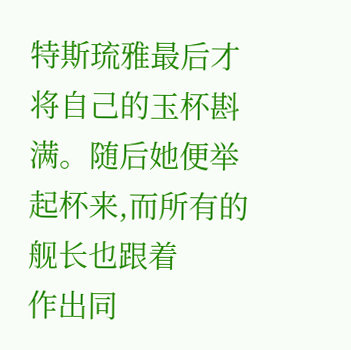特斯琉雅最后才将自己的玉杯斟满。随后她便举起杯来,而所有的舰长也跟着
作出同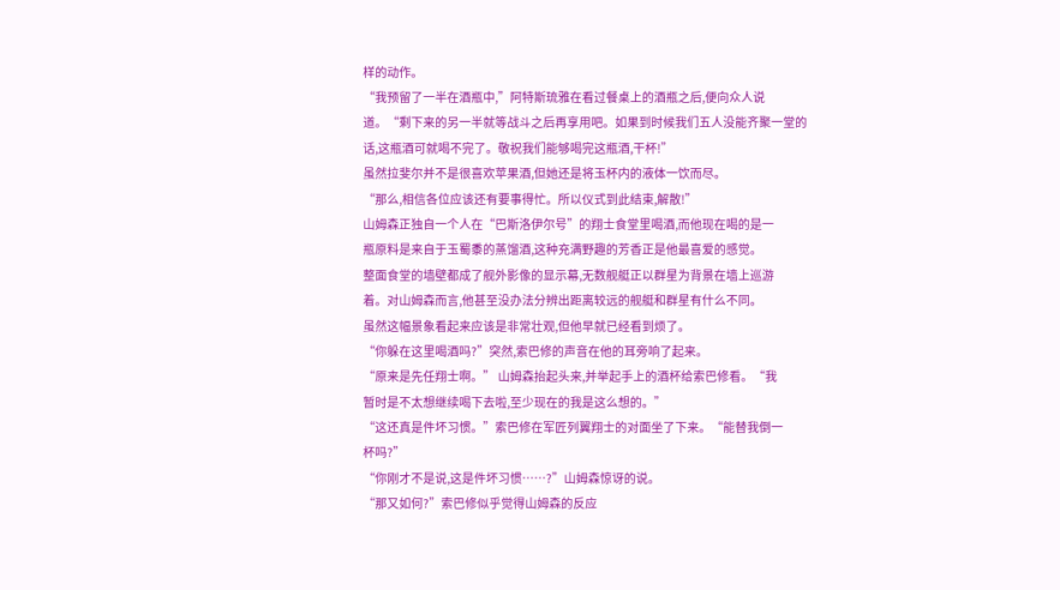样的动作。
“我预留了一半在酒瓶中,”阿特斯琉雅在看过餐桌上的酒瓶之后,便向众人说
道。“剩下来的另一半就等战斗之后再享用吧。如果到时候我们五人没能齐聚一堂的
话,这瓶酒可就喝不完了。敬祝我们能够喝完这瓶酒,干杯!”
虽然拉斐尔并不是很喜欢苹果酒,但她还是将玉杯内的液体一饮而尽。
“那么,相信各位应该还有要事得忙。所以仪式到此结束,解散!”
山姆森正独自一个人在“巴斯洛伊尔号”的翔士食堂里喝酒,而他现在喝的是一
瓶原料是来自于玉蜀黍的蒸馏酒,这种充满野趣的芳香正是他最喜爱的感觉。
整面食堂的墙壁都成了舰外影像的显示幕,无数舰艇正以群星为背景在墙上巡游
着。对山姆森而言,他甚至没办法分辨出距离较远的舰艇和群星有什么不同。
虽然这幅景象看起来应该是非常壮观,但他早就已经看到烦了。
“你躲在这里喝酒吗?”突然,索巴修的声音在他的耳旁响了起来。
“原来是先任翔士啊。” 山姆森抬起头来,并举起手上的酒杯给索巴修看。“我
暂时是不太想继续喝下去啦,至少现在的我是这么想的。”
“这还真是件坏习惯。”索巴修在军匠列翼翔士的对面坐了下来。“能替我倒一
杯吗?”
“你刚才不是说,这是件坏习惯……?”山姆森惊讶的说。
“那又如何?”索巴修似乎觉得山姆森的反应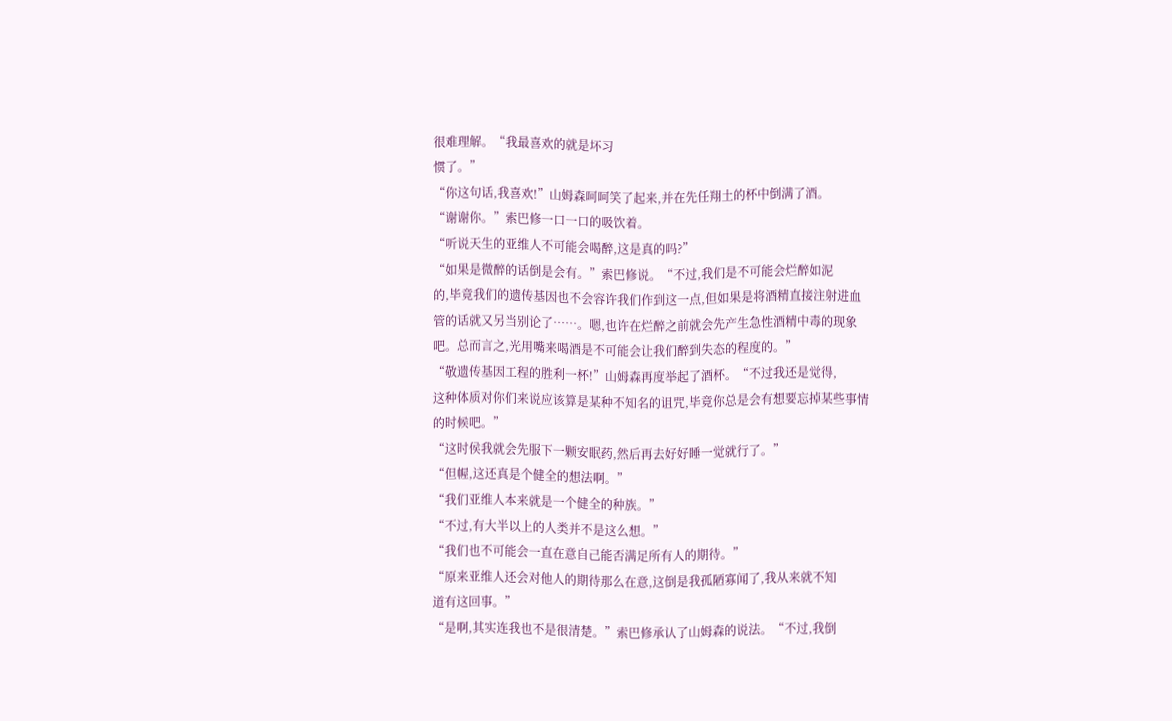很难理解。“我最喜欢的就是坏习
惯了。”
“你这句话,我喜欢!”山姆森呵呵笑了起来,并在先任翔土的杯中倒满了酒。
“谢谢你。”索巴修一口一口的吸饮着。
“听说天生的亚维人不可能会喝醉,这是真的吗?”
“如果是微醉的话倒是会有。”索巴修说。“不过,我们是不可能会烂醉如泥
的,毕竟我们的遗传基因也不会容许我们作到这一点,但如果是将酒精直接注射进血
管的话就又另当别论了……。嗯,也许在烂醉之前就会先产生急性酒精中毒的现象
吧。总而言之,光用嘴来喝酒是不可能会让我们醉到失态的程度的。”
“敬遗传基因工程的胜利一杯!”山姆森再度举起了酒杯。“不过我还是觉得,
这种体质对你们来说应该算是某种不知名的诅咒,毕竟你总是会有想要忘掉某些事情
的时候吧。”
“这时侯我就会先服下一颗安眠药,然后再去好好睡一觉就行了。”
“但幄,这还真是个健全的想法啊。”
“我们亚维人本来就是一个健全的种族。”
“不过,有大半以上的人类并不是这么想。”
“我们也不可能会一直在意自己能否满足所有人的期待。”
“原来亚维人还会对他人的期待那么在意,这倒是我孤陋寡闻了,我从来就不知
道有这回事。”
“是啊,其实连我也不是很清楚。”索巴修承认了山姆森的说法。“不过,我倒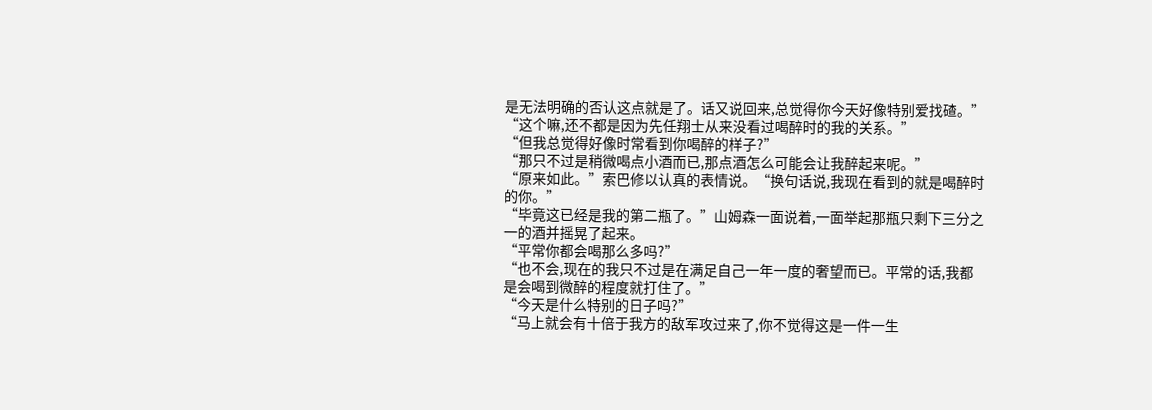是无法明确的否认这点就是了。话又说回来,总觉得你今天好像特别爱找碴。”
“这个嘛,还不都是因为先任翔士从来没看过喝醉时的我的关系。”
“但我总觉得好像时常看到你喝醉的样子?”
“那只不过是稍微喝点小酒而已,那点酒怎么可能会让我醉起来呢。”
“原来如此。”索巴修以认真的表情说。“换句话说,我现在看到的就是喝醉时
的你。”
“毕竟这已经是我的第二瓶了。”山姆森一面说着,一面举起那瓶只剩下三分之
一的酒并摇晃了起来。
“平常你都会喝那么多吗?”
“也不会,现在的我只不过是在满足自己一年一度的奢望而已。平常的话,我都
是会喝到微醉的程度就打住了。”
“今天是什么特别的日子吗?”
“马上就会有十倍于我方的敌军攻过来了,你不觉得这是一件一生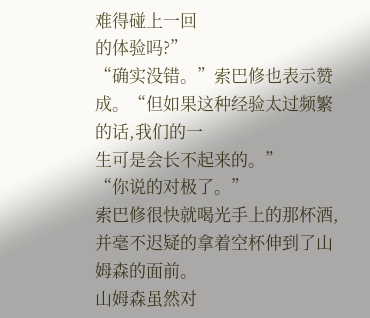难得碰上一回
的体验吗?”
“确实没错。”索巴修也表示赞成。“但如果这种经验太过频繁的话,我们的一
生可是会长不起来的。”
“你说的对极了。”
索巴修很快就喝光手上的那杯酒,并毫不迟疑的拿着空杯伸到了山姆森的面前。
山姆森虽然对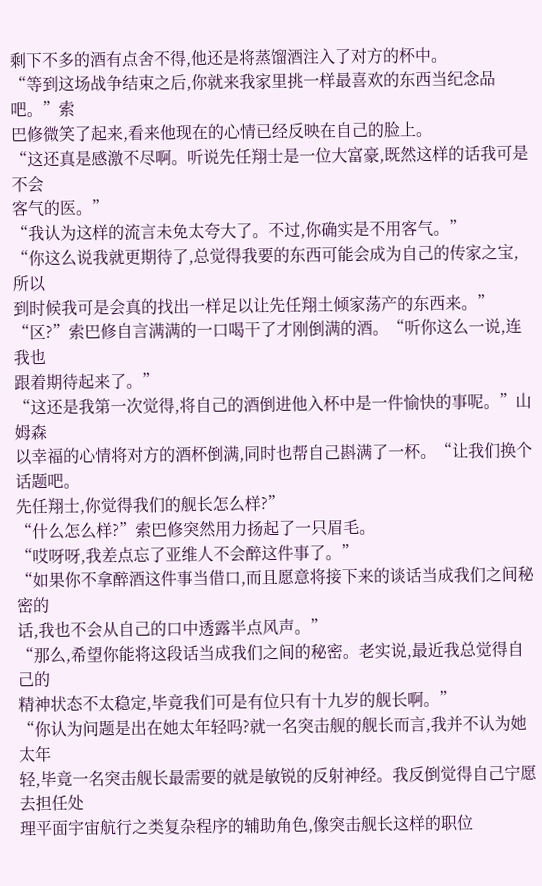剩下不多的酒有点舍不得,他还是将蒸馏酒注入了对方的杯中。
“等到这场战争结束之后,你就来我家里挑一样最喜欢的东西当纪念品吧。”索
巴修微笑了起来,看来他现在的心情已经反映在自己的脸上。
“这还真是感激不尽啊。听说先任翔士是一位大富豪,既然这样的话我可是不会
客气的医。”
“我认为这样的流言未免太夸大了。不过,你确实是不用客气。”
“你这么说我就更期待了,总觉得我要的东西可能会成为自己的传家之宝,所以
到时候我可是会真的找出一样足以让先任翔土倾家荡产的东西来。”
“区?”索巴修自言满满的一口喝干了才刚倒满的酒。“听你这么一说,连我也
跟着期待起来了。”
“这还是我第一次觉得,将自己的酒倒进他入杯中是一件愉快的事呢。”山姆森
以幸福的心情将对方的酒杯倒满,同时也帮自己斟满了一杯。“让我们换个话题吧。
先任翔士,你觉得我们的舰长怎么样?”
“什么怎么样?”索巴修突然用力扬起了一只眉毛。
“哎呀呀,我差点忘了亚维人不会醉这件事了。”
“如果你不拿醉酒这件事当借口,而且愿意将接下来的谈话当成我们之间秘密的
话,我也不会从自己的口中透露半点风声。”
“那么,希望你能将这段话当成我们之间的秘密。老实说,最近我总觉得自己的
精神状态不太稳定,毕竟我们可是有位只有十九岁的舰长啊。”
“你认为问题是出在她太年轻吗?就一名突击舰的舰长而言,我并不认为她太年
轻,毕竟一名突击舰长最需要的就是敏锐的反射神经。我反倒觉得自己宁愿去担任处
理平面宇宙航行之类复杂程序的辅助角色,像突击舰长这样的职位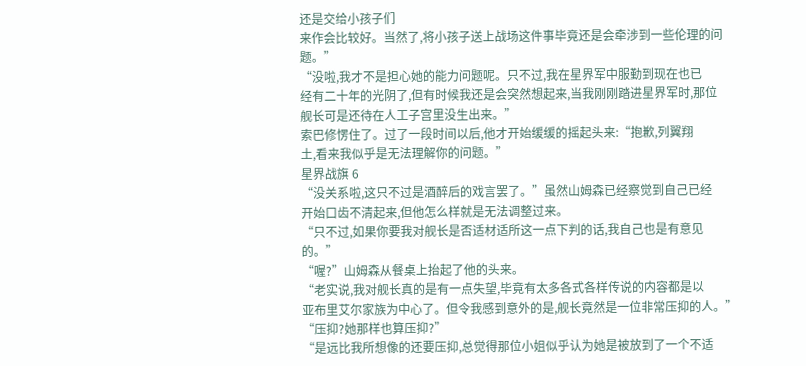还是交给小孩子们
来作会比较好。当然了,将小孩子送上战场这件事毕竟还是会牵涉到一些伦理的问
题。”
“没啦,我才不是担心她的能力问题呢。只不过,我在星界军中服勤到现在也已
经有二十年的光阴了,但有时候我还是会突然想起来,当我刚刚踏进星界军时,那位
舰长可是还待在人工子宫里没生出来。”
索巴修愣住了。过了一段时间以后,他才开始缓缓的摇起头来:“抱歉,列翼翔
土,看来我似乎是无法理解你的问题。”
星界战旗 6
“没关系啦,这只不过是酒醉后的戏言罢了。”虽然山姆森已经察觉到自己已经
开始口齿不清起来,但他怎么样就是无法调整过来。
“只不过,如果你要我对舰长是否适材适所这一点下判的话,我自己也是有意见
的。”
“喔?”山姆森从餐桌上抬起了他的头来。
“老实说,我对舰长真的是有一点失望,毕竟有太多各式各样传说的内容都是以
亚布里艾尔家族为中心了。但令我感到意外的是,舰长竟然是一位非常压抑的人。”
“压抑?她那样也算压抑?”
“是远比我所想像的还要压抑,总觉得那位小姐似乎认为她是被放到了一个不适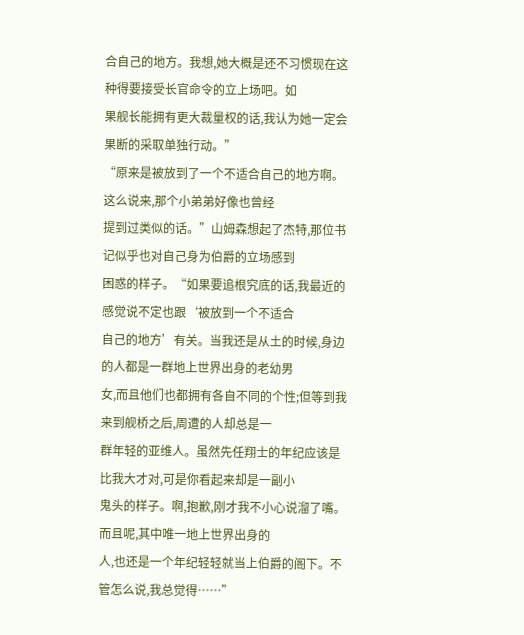合自己的地方。我想,她大概是还不习惯现在这种得要接受长官命令的立上场吧。如
果舰长能拥有更大裁量权的话,我认为她一定会果断的采取单独行动。”
“原来是被放到了一个不适合自己的地方啊。这么说来,那个小弟弟好像也曾经
提到过类似的话。”山姆森想起了杰特,那位书记似乎也对自己身为伯爵的立场感到
困惑的样子。“如果要追根究底的话,我最近的感觉说不定也跟‘被放到一个不适合
自己的地方’有关。当我还是从土的时候,身边的人都是一群地上世界出身的老幼男
女,而且他们也都拥有各自不同的个性;但等到我来到舰桥之后,周遭的人却总是一
群年轻的亚维人。虽然先任翔士的年纪应该是比我大才对,可是你看起来却是一副小
鬼头的样子。啊,抱歉,刚才我不小心说溜了嘴。而且呢,其中唯一地上世界出身的
人,也还是一个年纪轻轻就当上伯爵的阁下。不管怎么说,我总觉得……”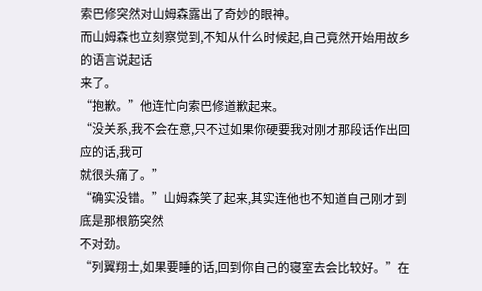索巴修突然对山姆森露出了奇妙的眼神。
而山姆森也立刻察觉到,不知从什么时候起,自己竟然开始用故乡的语言说起话
来了。
“抱歉。”他连忙向索巴修道歉起来。
“没关系,我不会在意,只不过如果你硬要我对刚才那段话作出回应的话,我可
就很头痛了。”
“确实没错。”山姆森笑了起来,其实连他也不知道自己刚才到底是那根筋突然
不对劲。
“列翼翔士,如果要睡的话,回到你自己的寝室去会比较好。”在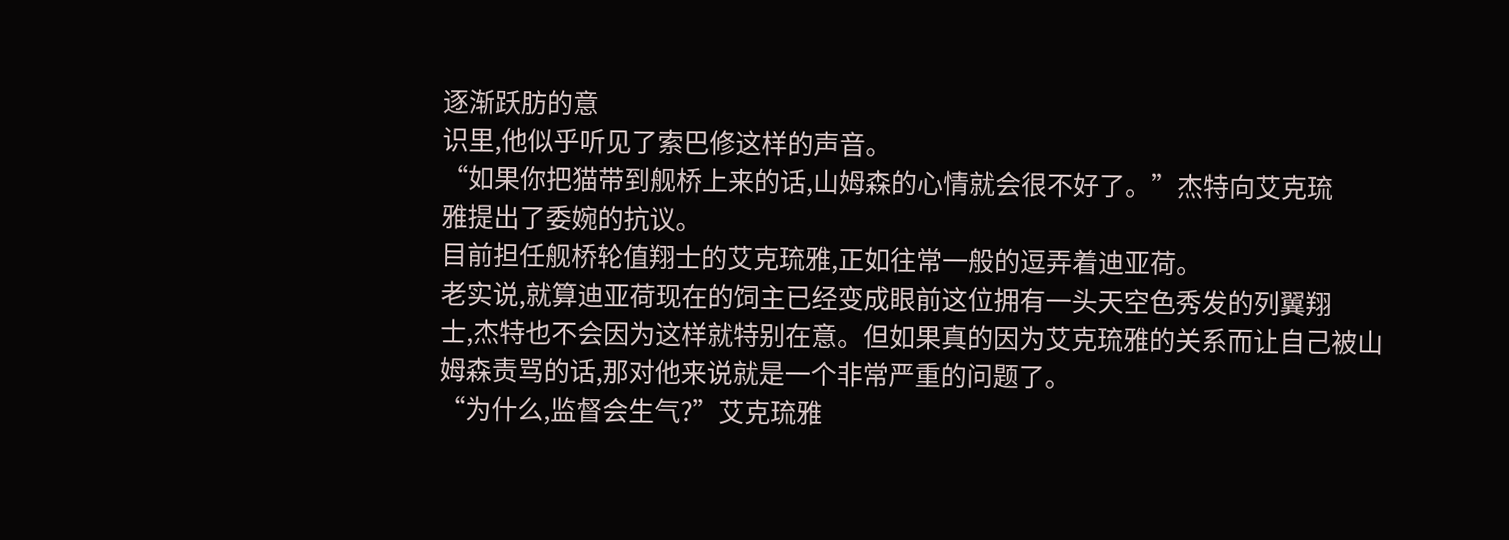逐渐跃肪的意
识里,他似乎听见了索巴修这样的声音。
“如果你把猫带到舰桥上来的话,山姆森的心情就会很不好了。”杰特向艾克琉
雅提出了委婉的抗议。
目前担任舰桥轮值翔士的艾克琉雅,正如往常一般的逗弄着迪亚荷。
老实说,就算迪亚荷现在的饲主已经变成眼前这位拥有一头天空色秀发的列翼翔
士,杰特也不会因为这样就特别在意。但如果真的因为艾克琉雅的关系而让自己被山
姆森责骂的话,那对他来说就是一个非常严重的问题了。
“为什么,监督会生气?”艾克琉雅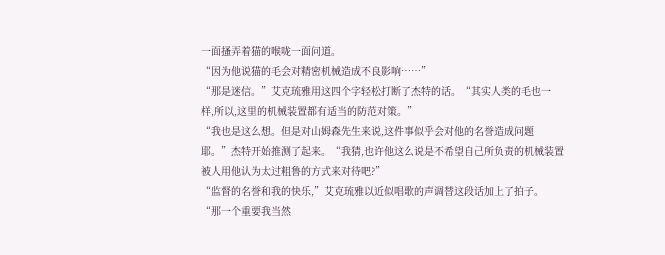一面搔弄着猫的喉咙一面问道。
“因为他说猫的毛会对精密机械造成不良影响……”
“那是迷信。”艾克琉雅用这四个字轻松打断了杰特的话。“其实人类的毛也一
样,所以,这里的机械装置都有适当的防范对策。”
“我也是这么想。但是对山姆森先生来说,这件事似乎会对他的名誉造成问题
耶。”杰特开始推测了起来。“我猜,也许他这么说是不希望自己所负责的机械装置
被人用他认为太过粗鲁的方式来对待吧?”
“监督的名誉和我的快乐,”艾克琉雅以近似唱歌的声调替这段话加上了拍子。
“那一个重要我当然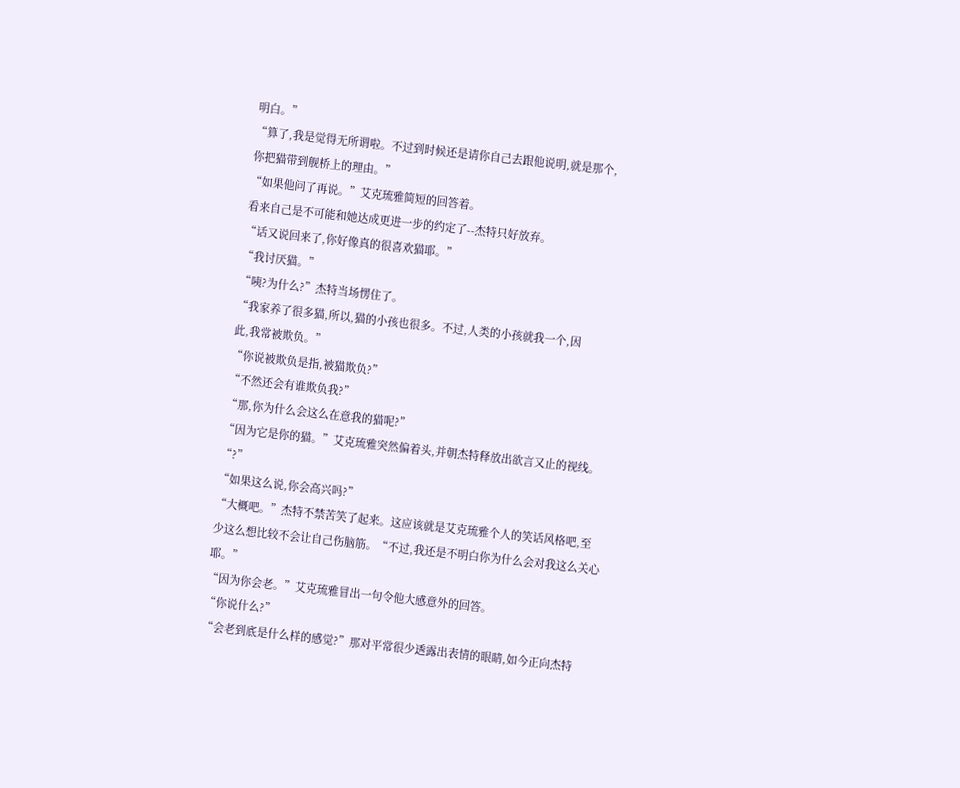明白。”
“算了,我是觉得无所谓啦。不过到时候还是请你自己去跟他说明,就是那个,
你把猫带到舰桥上的理由。”
“如果他问了再说。”艾克琉雅简短的回答着。
看来自己是不可能和她达成更进一步的约定了--杰特只好放弃。
“话又说回来了,你好像真的很喜欢猫耶。”
“我讨厌猫。”
“咦?为什么?”杰特当场愣住了。
“我家养了很多猫,所以,猫的小孩也很多。不过,人类的小孩就我一个,因
此,我常被欺负。”
“你说被欺负是指,被猫欺负?”
“不然还会有谁欺负我?”
“那,你为什么会这么在意我的猫呢?”
“因为它是你的猫。”艾克琉雅突然偏着头,并朝杰特释放出欲言又止的视线。
“?”
“如果这么说,你会高兴吗?”
“大概吧。”杰特不禁苦笑了起来。这应该就是艾克琉雅个人的笑话风格吧,至
少这么想比较不会让自己伤脑筋。“不过,我还是不明白你为什么会对我这么关心
耶。”
“因为你会老。”艾克琉雅冒出一句令他大感意外的回答。
“你说什么?”
“会老到底是什么样的感觉?”那对平常很少透露出表情的眼睛,如今正向杰特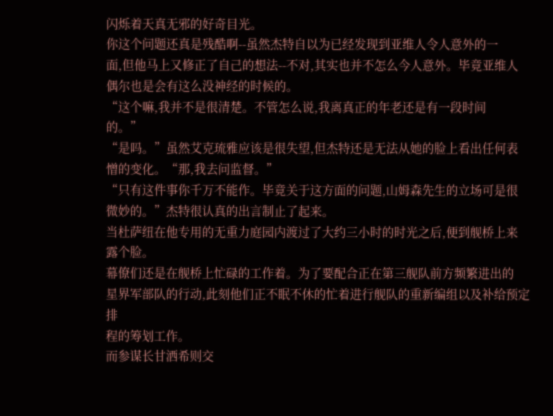闪烁着天真无邪的好奇目光。
你这个问题还真是残酷啊--虽然杰特自以为已经发现到亚维人令人意外的一
面,但他马上又修正了自己的想法--不对,其实也并不怎么今人意外。毕竟亚维人
偶尔也是会有这么没神经的时候的。
“这个嘛,我并不是很清楚。不管怎么说,我离真正的年老还是有一段时间
的。”
“是吗。”虽然艾克琉雅应该是很失望,但杰特还是无法从她的脸上看出任何表
憎的变化。“那,我去问监督。”
“只有这件事你千万不能作。毕竟关于这方面的问题,山姆森先生的立场可是很
微妙的。”杰特很认真的出言制止了起来。
当杜萨纽在他专用的无重力庭园内渡过了大约三小时的时光之后,便到舰桥上来
露个脸。
幕僚们还是在舰桥上忙碌的工作着。为了要配合正在第三舰队前方频繁进出的
星界军部队的行动,此刻他们正不眠不休的忙着进行舰队的重新编组以及补给预定排
程的筹划工作。
而参谋长甘洒希则交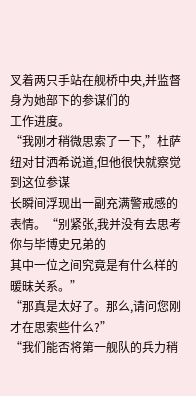叉着两只手站在舰桥中央,并监督身为她部下的参谋们的
工作进度。
“我刚才稍微思索了一下,”杜萨纽对甘洒希说道,但他很快就察觉到这位参谋
长瞬间浮现出一副充满警戒感的表情。“别紧张,我并没有去思考你与毕博史兄弟的
其中一位之间究竟是有什么样的暖昧关系。”
“那真是太好了。那么,请问您刚才在思索些什么?”
“我们能否将第一舰队的兵力稍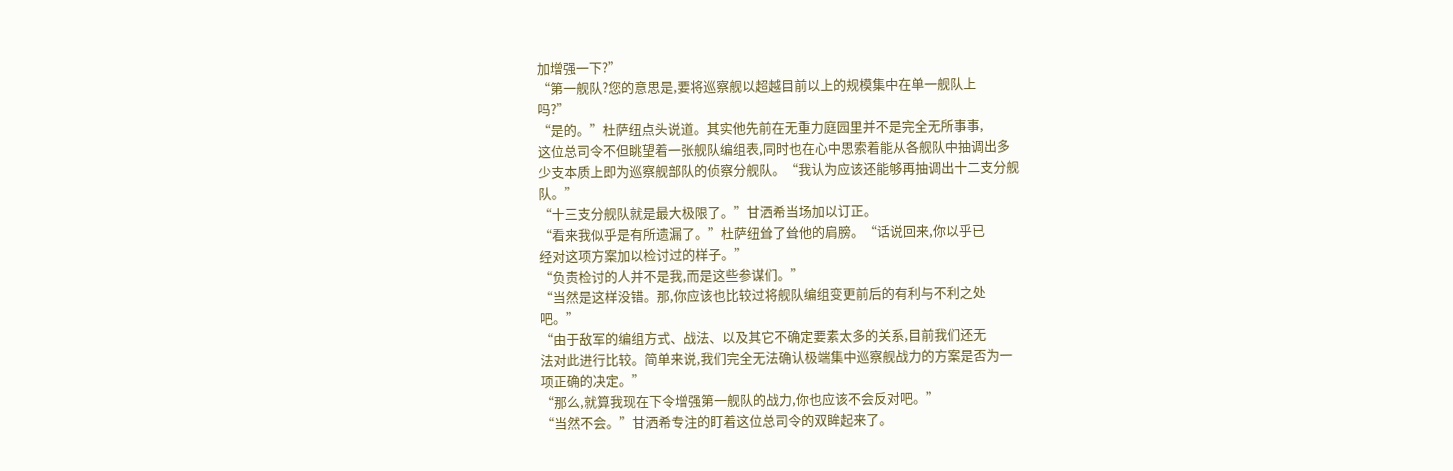加增强一下?”
“第一舰队?您的意思是,要将巡察舰以超越目前以上的规模集中在单一舰队上
吗?”
“是的。”杜萨纽点头说道。其实他先前在无重力庭园里并不是完全无所事事,
这位总司令不但眺望着一张舰队编组表,同时也在心中思索着能从各舰队中抽调出多
少支本质上即为巡察舰部队的侦察分舰队。“我认为应该还能够再抽调出十二支分舰
队。”
“十三支分舰队就是最大极限了。”甘洒希当场加以订正。
“看来我似乎是有所遗漏了。”杜萨纽耸了耸他的肩膀。“话说回来,你以乎已
经对这项方案加以检讨过的样子。”
“负责检讨的人并不是我,而是这些参谋们。”
“当然是这样没错。那,你应该也比较过将舰队编组变更前后的有利与不利之处
吧。”
“由于敌军的编组方式、战法、以及其它不确定要素太多的关系,目前我们还无
法对此进行比较。简单来说,我们完全无法确认极端集中巡察舰战力的方案是否为一
项正确的决定。”
“那么,就算我现在下令增强第一舰队的战力,你也应该不会反对吧。”
“当然不会。”甘洒希专注的盯着这位总司令的双眸起来了。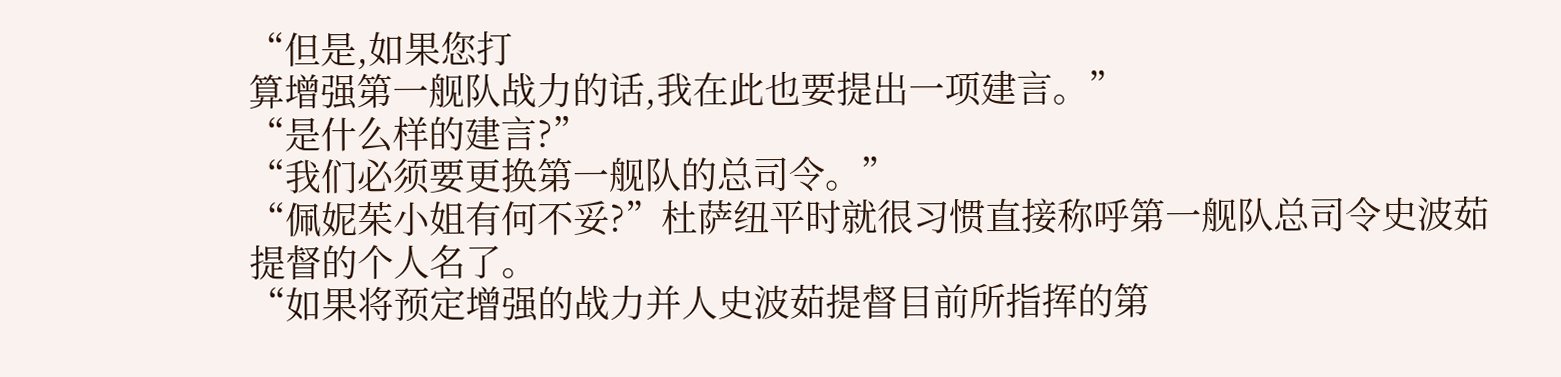“但是,如果您打
算增强第一舰队战力的话,我在此也要提出一项建言。”
“是什么样的建言?”
“我们必须要更换第一舰队的总司令。”
“佩妮茱小姐有何不妥?”杜萨纽平时就很习惯直接称呼第一舰队总司令史波茹
提督的个人名了。
“如果将预定增强的战力并人史波茹提督目前所指挥的第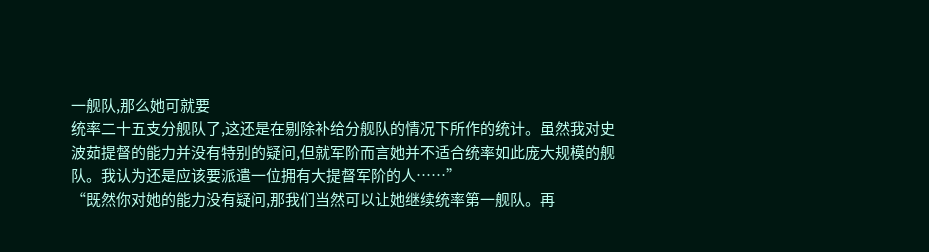一舰队,那么她可就要
统率二十五支分舰队了,这还是在剔除补给分舰队的情况下所作的统计。虽然我对史
波茹提督的能力并没有特别的疑问,但就军阶而言她并不适合统率如此庞大规模的舰
队。我认为还是应该要派遣一位拥有大提督军阶的人……”
“既然你对她的能力没有疑问,那我们当然可以让她继续统率第一舰队。再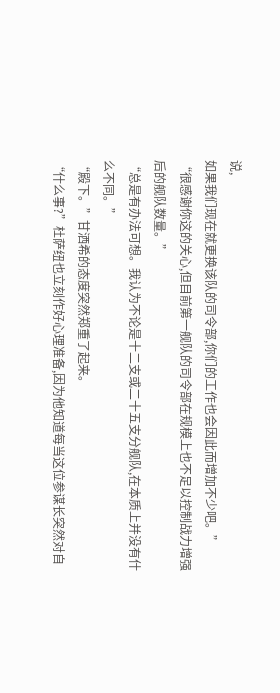说,
如果我们现在就更换该队的司令部,你们的工作也会因此而增加不少吧。”
“很感谢你这的关心,但目前第一舰队的司令部在规模上也不足以控制战力增强
后的舰队数量。”
“总是有办法可想。我认为不论是十二支或二十五支分舰队,在本质上并没有什
么不同。”
“殿下。”甘洒希的态度突然郑重了起来。
“什么事?”杜萨纽也立刻作好心理准备,因为他知道每当这位参谋长突然对自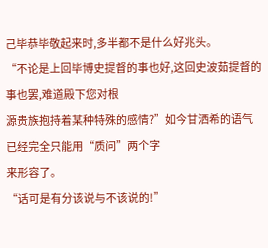己毕恭毕敬起来时,多半都不是什么好兆头。
“不论是上回毕博史提督的事也好,这回史波茹提督的事也罢,难道殿下您对根
源贵族抱持着某种特殊的感情?”如今甘洒希的语气已经完全只能用“质问”两个字
来形容了。
“话可是有分该说与不该说的!”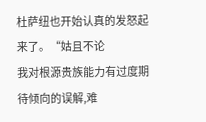杜萨纽也开始认真的发怒起来了。“姑且不论
我对根源贵族能力有过度期待倾向的误解,难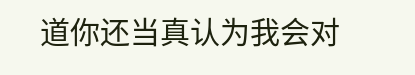道你还当真认为我会对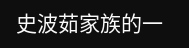史波茹家族的一